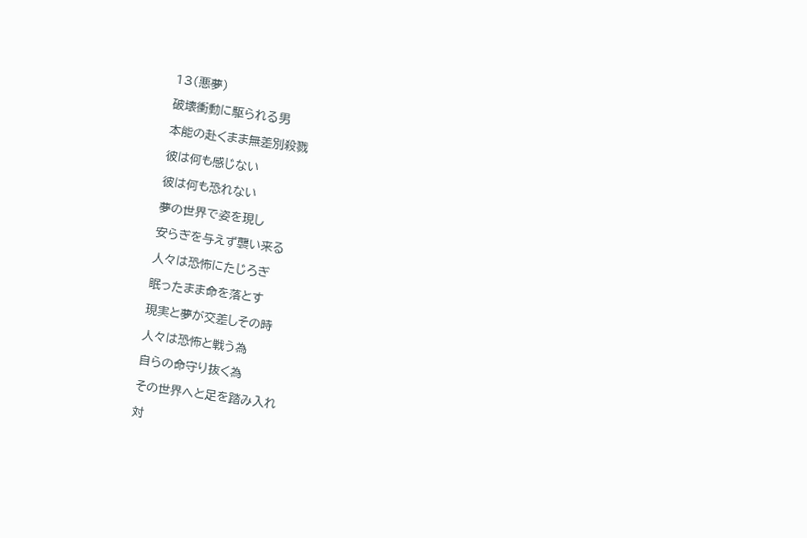13(悪夢)
破壊衝動に駆られる男
本能の赴くまま無差別殺戮
彼は何も感じない
彼は何も恐れない
夢の世界で姿を現し
安らぎを与えず襲い来る
人々は恐怖にたじろぎ
眠ったまま命を落とす
現実と夢が交差しその時
人々は恐怖と戦う為
自らの命守り抜く為
その世界へと足を踏み入れ
対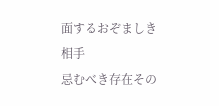面するおぞましき相手
忌むべき存在その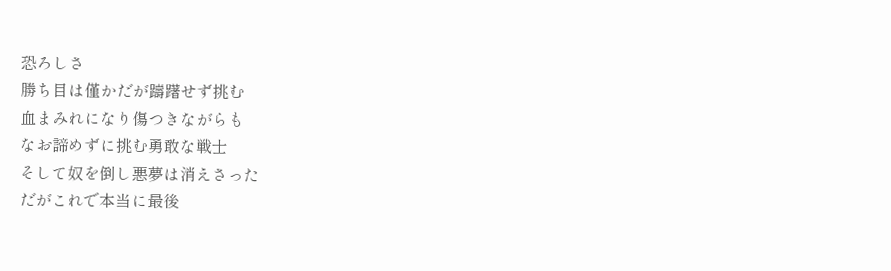恐ろしさ
勝ち目は僅かだが躊躇せず挑む
血まみれになり傷つきながらも
なお諦めずに挑む勇敢な戦士
そして奴を倒し悪夢は消えさった
だがこれで本当に最後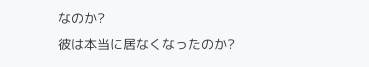なのか?
彼は本当に居なくなったのか?